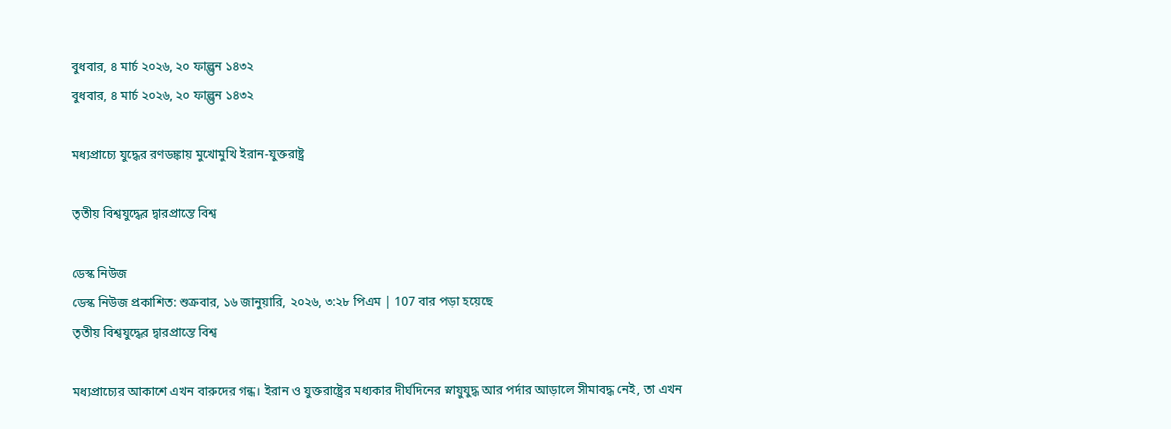বুধবার, ৪ মার্চ ২০২৬, ২০ ফাল্গুন ১৪৩২
বুধবার, ৪ মার্চ ২০২৬, ২০ ফাল্গুন ১৪৩২

মধ্যপ্রাচ্যে যুদ্ধের রণডঙ্কায় মুখোমুখি ইরান-যুক্তরাষ্ট্র

তৃতীয় বিশ্বযুদ্ধের দ্বারপ্রান্তে বিশ্ব

ডেস্ক নিউজ
ডেস্ক নিউজ প্রকাশিত: শুক্রবার, ১৬ জানুয়ারি, ২০২৬, ৩:২৮ পিএম | 107 বার পড়া হয়েছে
তৃতীয় বিশ্বযুদ্ধের দ্বারপ্রান্তে বিশ্ব

মধ্যপ্রাচ্যের আকাশে এখন বারুদের গন্ধ। ইরান ও যুক্তরাষ্ট্রের মধ্যকার দীর্ঘদিনের স্নায়ুযুদ্ধ আর পর্দার আড়ালে সীমাবদ্ধ নেই, তা এখন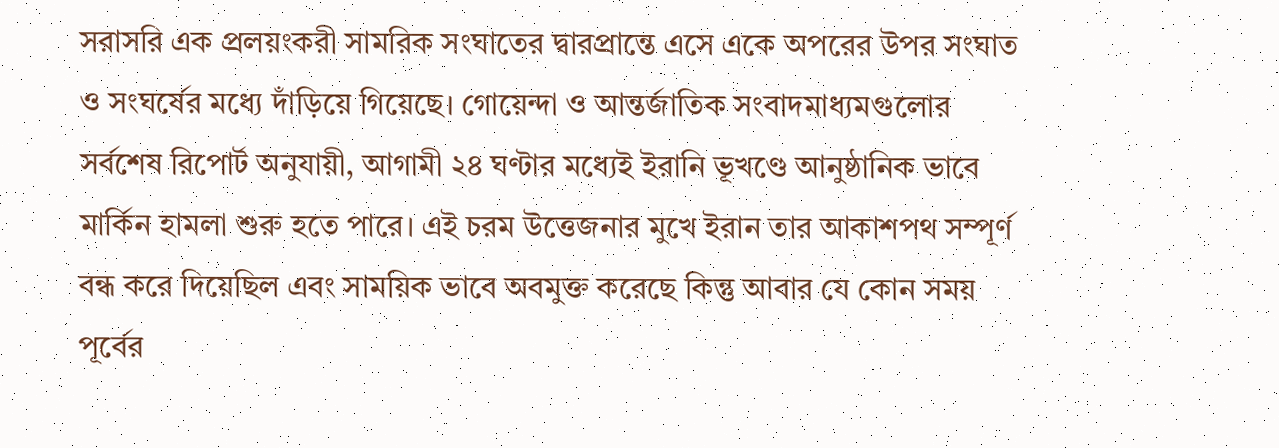সরাসরি এক প্রলয়ংকরী সামরিক সংঘাতের দ্বারপ্রান্তে এসে একে অপরের উপর সংঘাত ও সংঘর্ষের মধ্যে দাঁড়িয়ে গিয়েছে। গোয়েন্দা ও আন্তর্জাতিক সংবাদমাধ্যমগুলোর সর্বশেষ রিপোর্ট অনুযায়ী, আগামী ২৪ ঘণ্টার মধ্যেই ইরানি ভূখণ্ডে আনুষ্ঠানিক ভাবে মার্কিন হামলা শুরু হতে পারে। এই চরম উত্তেজনার মুখে ইরান তার আকাশপথ সম্পূর্ণ বন্ধ করে দিয়েছিল এবং সাময়িক ভাবে অবমুক্ত করেছে কিন্তু আবার যে কোন সময় পূর্বের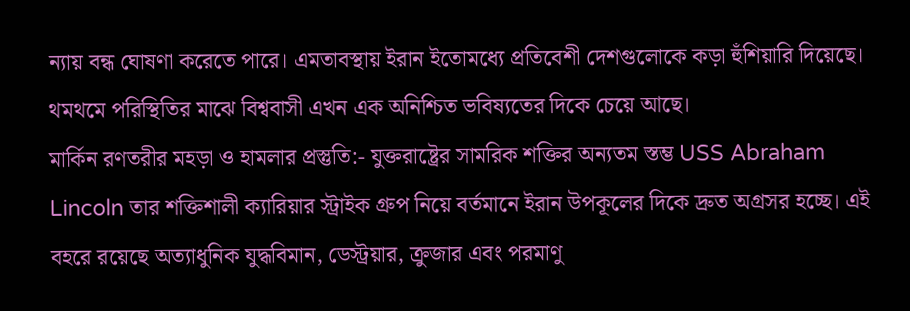ন্যায় বন্ধ ঘোষণা করেতে পারে। এমতাবস্থায় ইরান ইতোমধ্যে প্রতিবেশী দেশগুলোকে কড়া হুঁশিয়ারি দিয়েছে। থমথমে পরিস্থিতির মাঝে বিশ্ববাসী এখন এক অনিশ্চিত ভবিষ্যতের দিকে চেয়ে আছে।
মার্কিন রণতরীর মহড়া ও হামলার প্রস্তুতি:- যুক্তরাষ্ট্রের সামরিক শক্তির অন্যতম স্তম্ভ USS Abraham Lincoln তার শক্তিশালী ক্যারিয়ার স্ট্রাইক গ্রুপ নিয়ে বর্তমানে ইরান উপকূলের দিকে দ্রুত অগ্রসর হচ্ছে। এই বহরে রয়েছে অত্যাধুনিক যুদ্ধবিমান, ডেস্ট্রয়ার, ক্রুজার এবং পরমাণু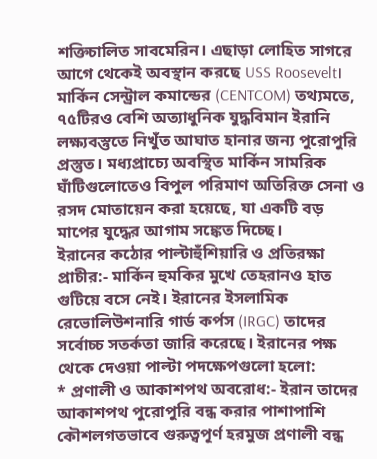শক্তিচালিত সাবমেরিন। এছাড়া লোহিত সাগরে আগে থেকেই অবস্থান করছে USS Roosevelt।
মার্কিন সেন্ট্রাল কমান্ডের (CENTCOM) তথ্যমতে, ৭৫টিরও বেশি অত্যাধুনিক যুদ্ধবিমান ইরানি লক্ষ্যবস্তুতে নিখুঁত আঘাত হানার জন্য পুরোপুরি প্রস্তুত। মধ্যপ্রাচ্যে অবস্থিত মার্কিন সামরিক ঘাঁটিগুলোতেও বিপুল পরিমাণ অতিরিক্ত সেনা ও রসদ মোতায়েন করা হয়েছে, যা একটি বড় মাপের যুদ্ধের আগাম সঙ্কেত দিচ্ছে।
ইরানের কঠোর পাল্টাহুঁশিয়ারি ও প্রতিরক্ষা প্রাচীর:- মার্কিন হুমকির মুখে তেহরানও হাত গুটিয়ে বসে নেই। ইরানের ইসলামিক রেভোলিউশনারি গার্ড কর্পস (IRGC) তাদের সর্বোচ্চ সতর্কতা জারি করেছে। ইরানের পক্ষ থেকে দেওয়া পাল্টা পদক্ষেপগুলো হলো:
* প্রণালী ও আকাশপথ অবরোধ:- ইরান তাদের আকাশপথ পুরোপুরি বন্ধ করার পাশাপাশি কৌশলগতভাবে গুরুত্বপূর্ণ হরমুজ প্রণালী বন্ধ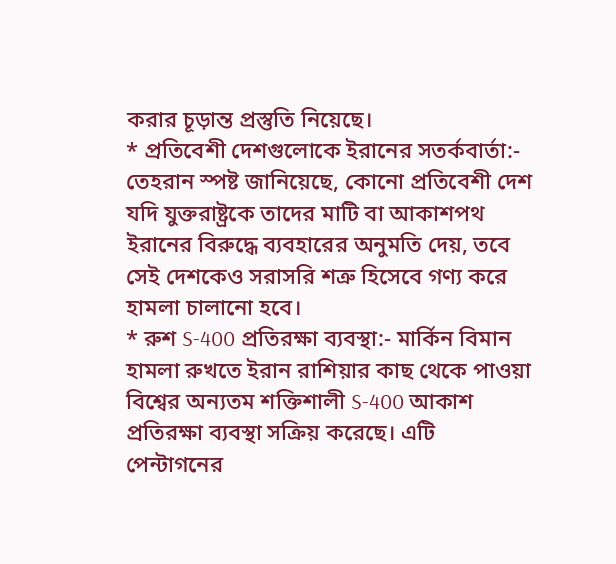করার চূড়ান্ত প্রস্তুতি নিয়েছে।
* প্রতিবেশী দেশগুলোকে ইরানের সতর্কবার্তা:- তেহরান স্পষ্ট জানিয়েছে, কোনো প্রতিবেশী দেশ যদি যুক্তরাষ্ট্রকে তাদের মাটি বা আকাশপথ ইরানের বিরুদ্ধে ব্যবহারের অনুমতি দেয়, তবে সেই দেশকেও সরাসরি শত্রু হিসেবে গণ্য করে হামলা চালানো হবে।
* রুশ S-400 প্রতিরক্ষা ব্যবস্থা:- মার্কিন বিমান হামলা রুখতে ইরান রাশিয়ার কাছ থেকে পাওয়া বিশ্বের অন্যতম শক্তিশালী S-400 আকাশ প্রতিরক্ষা ব্যবস্থা সক্রিয় করেছে। এটি পেন্টাগনের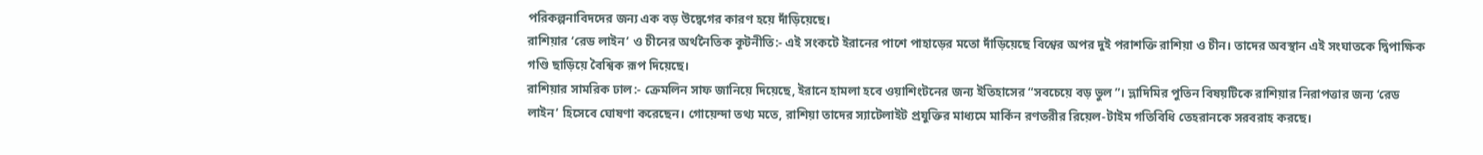পরিকল্পনাবিদদের জন্য এক বড় উদ্বেগের কারণ হয়ে দাঁড়িয়েছে।
রাশিয়ার ‘রেড লাইন’ ও চীনের অর্থনৈতিক কূটনীতি:- এই সংকটে ইরানের পাশে পাহাড়ের মতো দাঁড়িয়েছে বিশ্বের অপর দুই পরাশক্তি রাশিয়া ও চীন। তাদের অবস্থান এই সংঘাতকে দ্বিপাক্ষিক গণ্ডি ছাড়িয়ে বৈশ্বিক রূপ দিয়েছে।
রাশিয়ার সামরিক ঢাল:- ক্রেমলিন সাফ জানিয়ে দিয়েছে, ইরানে হামলা হবে ওয়াশিংটনের জন্য ইতিহাসের “সবচেয়ে বড় ভুল”। ভ্লাদিমির পুতিন বিষয়টিকে রাশিয়ার নিরাপত্তার জন্য ‘রেড লাইন’ হিসেবে ঘোষণা করেছেন। গোয়েন্দা তথ্য মতে, রাশিয়া তাদের স্যাটেলাইট প্রযুক্তির মাধ্যমে মার্কিন রণতরীর রিয়েল-টাইম গতিবিধি তেহরানকে সরবরাহ করছে।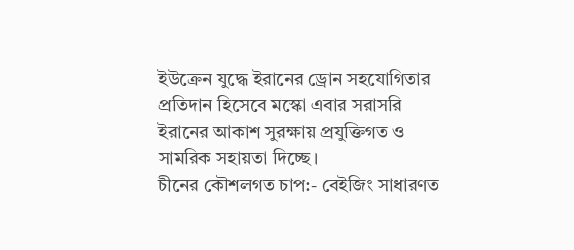ইউক্রেন যুদ্ধে ইরানের ড্রোন সহযোগিতার প্রতিদান হিসেবে মস্কো এবার সরাসরি ইরানের আকাশ সুরক্ষায় প্রযুক্তিগত ও সামরিক সহায়তা দিচ্ছে।
চীনের কৌশলগত চাপ:- বেইজিং সাধারণত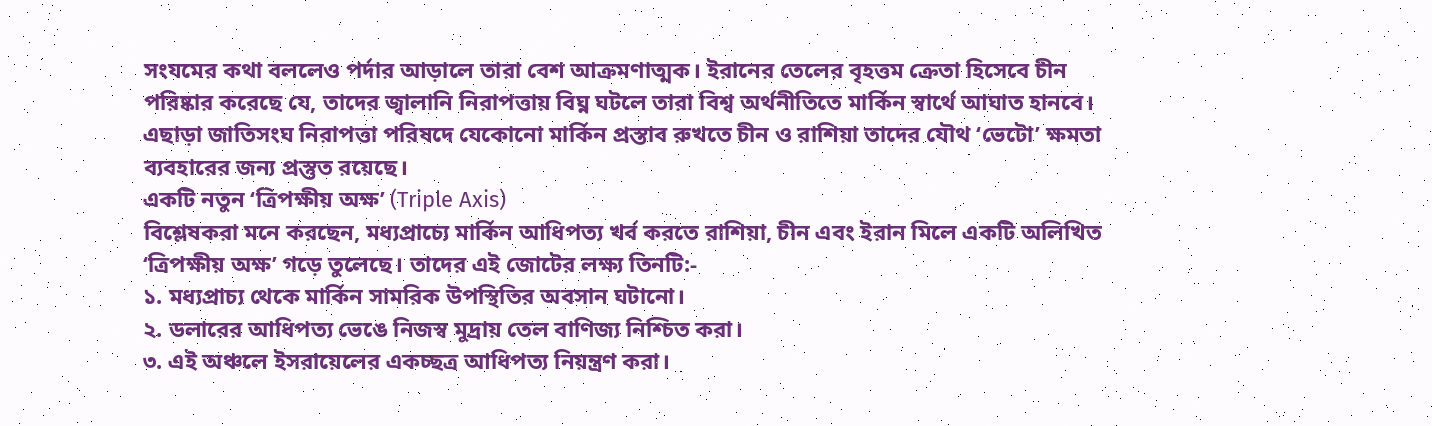সংযমের কথা বললেও পর্দার আড়ালে তারা বেশ আক্রমণাত্মক। ইরানের তেলের বৃহত্তম ক্রেতা হিসেবে চীন পরিষ্কার করেছে যে, তাদের জ্বালানি নিরাপত্তায় বিঘ্ন ঘটলে তারা বিশ্ব অর্থনীতিতে মার্কিন স্বার্থে আঘাত হানবে। এছাড়া জাতিসংঘ নিরাপত্তা পরিষদে যেকোনো মার্কিন প্রস্তাব রুখতে চীন ও রাশিয়া তাদের যৌথ ‘ভেটো’ ক্ষমতা ব্যবহারের জন্য প্রস্তুত রয়েছে।
একটি নতুন ‘ত্রিপক্ষীয় অক্ষ’ (Triple Axis)
বিশ্লেষকরা মনে করছেন, মধ্যপ্রাচ্যে মার্কিন আধিপত্য খর্ব করতে রাশিয়া, চীন এবং ইরান মিলে একটি অলিখিত ‘ত্রিপক্ষীয় অক্ষ’ গড়ে তুলেছে। তাদের এই জোটের লক্ষ্য তিনটি:-
১. মধ্যপ্রাচ্য থেকে মার্কিন সামরিক উপস্থিতির অবসান ঘটানো।
২. ডলারের আধিপত্য ভেঙে নিজস্ব মুদ্রায় তেল বাণিজ্য নিশ্চিত করা।
৩. এই অঞ্চলে ইসরায়েলের একচ্ছত্র আধিপত্য নিয়ন্ত্রণ করা।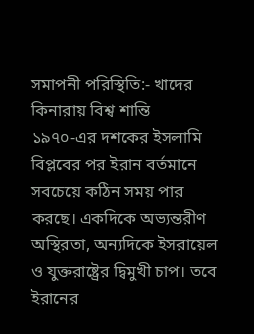সমাপনী পরিস্থিতি:- খাদের কিনারায় বিশ্ব শান্তি
১৯৭০-এর দশকের ইসলামি বিপ্লবের পর ইরান বর্তমানে সবচেয়ে কঠিন সময় পার করছে। একদিকে অভ্যন্তরীণ অস্থিরতা, অন্যদিকে ইসরায়েল ও যুক্তরাষ্ট্রের দ্বিমুখী চাপ। তবে ইরানের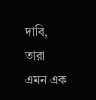দাবি, তারা এমন এক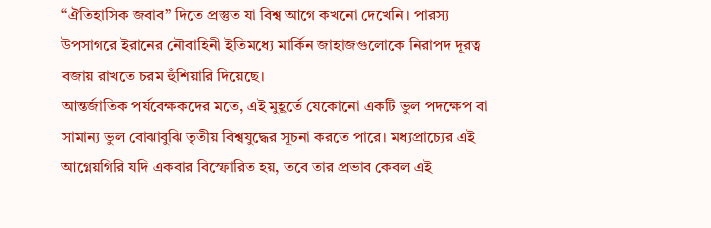“ঐতিহাসিক জবাব” দিতে প্রস্তুত যা বিশ্ব আগে কখনো দেখেনি। পারস্য উপসাগরে ইরানের নৌবাহিনী ইতিমধ্যে মার্কিন জাহাজগুলোকে নিরাপদ দূরত্ব বজায় রাখতে চরম হুঁশিয়ারি দিয়েছে।
আন্তর্জাতিক পর্যবেক্ষকদের মতে, এই মুহূর্তে যেকোনো একটি ভুল পদক্ষেপ বা সামান্য ভুল বোঝাবুঝি তৃতীয় বিশ্বযুদ্ধের সূচনা করতে পারে। মধ্যপ্রাচ্যের এই আগ্নেয়গিরি যদি একবার বিস্ফোরিত হয়, তবে তার প্রভাব কেবল এই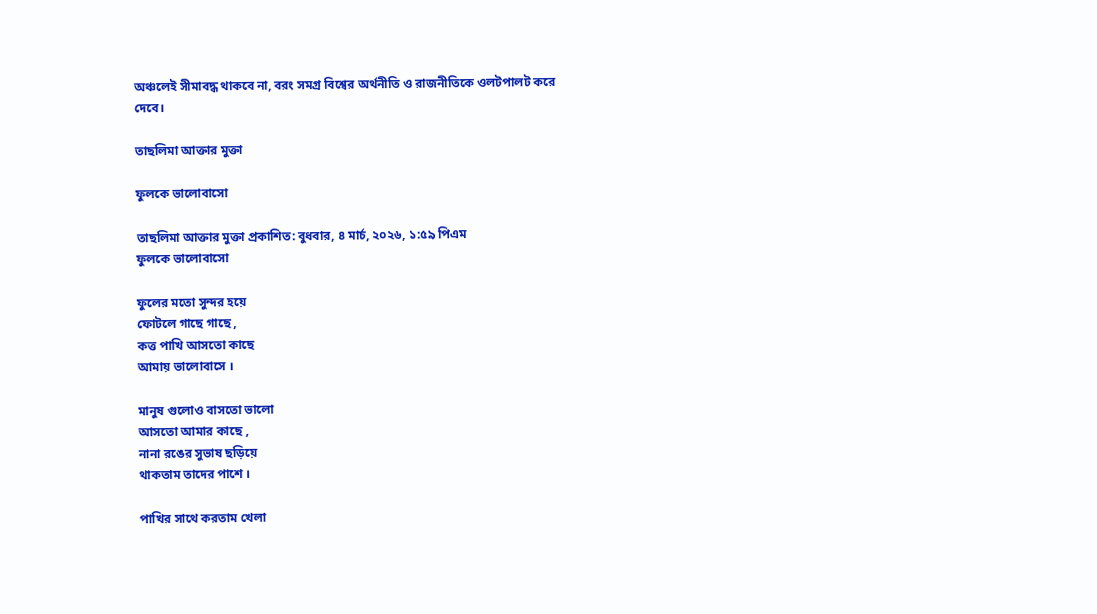অঞ্চলেই সীমাবদ্ধ থাকবে না, বরং সমগ্র বিশ্বের অর্থনীতি ও রাজনীতিকে ওলটপালট করে দেবে।

তাছলিমা আক্তার মুক্তা

ফুলকে ভালোবাসো

তাছলিমা আক্তার মুক্তা প্রকাশিত: বুধবার, ৪ মার্চ, ২০২৬, ১:৫৯ পিএম
ফুলকে ভালোবাসো

ফুলের মতো সুন্দর হয়ে
ফোটলে গাছে গাছে ,
কত্ত পাখি আসতো কাছে
আমায় ভালোবাসে ।

মানুষ গুলোও বাসতো ভালো
আসতো আমার কাছে ,
নানা রঙের সুভাষ ছড়িয়ে
থাকতাম তাদের পাশে ।

পাখির সাথে করতাম খেলা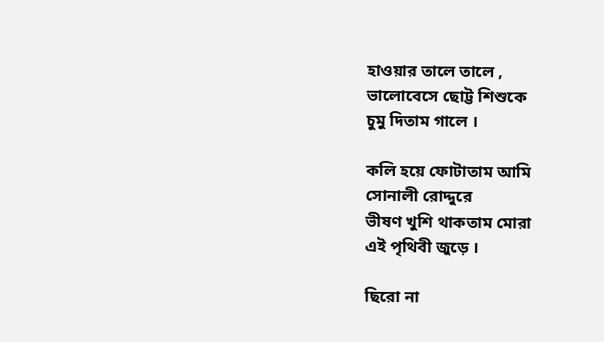হাওয়ার তালে তালে ,
ভালোবেসে ছোট্ট শিশুকে
চুমু দিতাম গালে ।

কলি হয়ে ফোটাতাম আমি
সোনালী রোদ্দুরে
ভীষণ খুশি থাকতাম মোরা
এই পৃথিবী জুড়ে ।

ছিরো না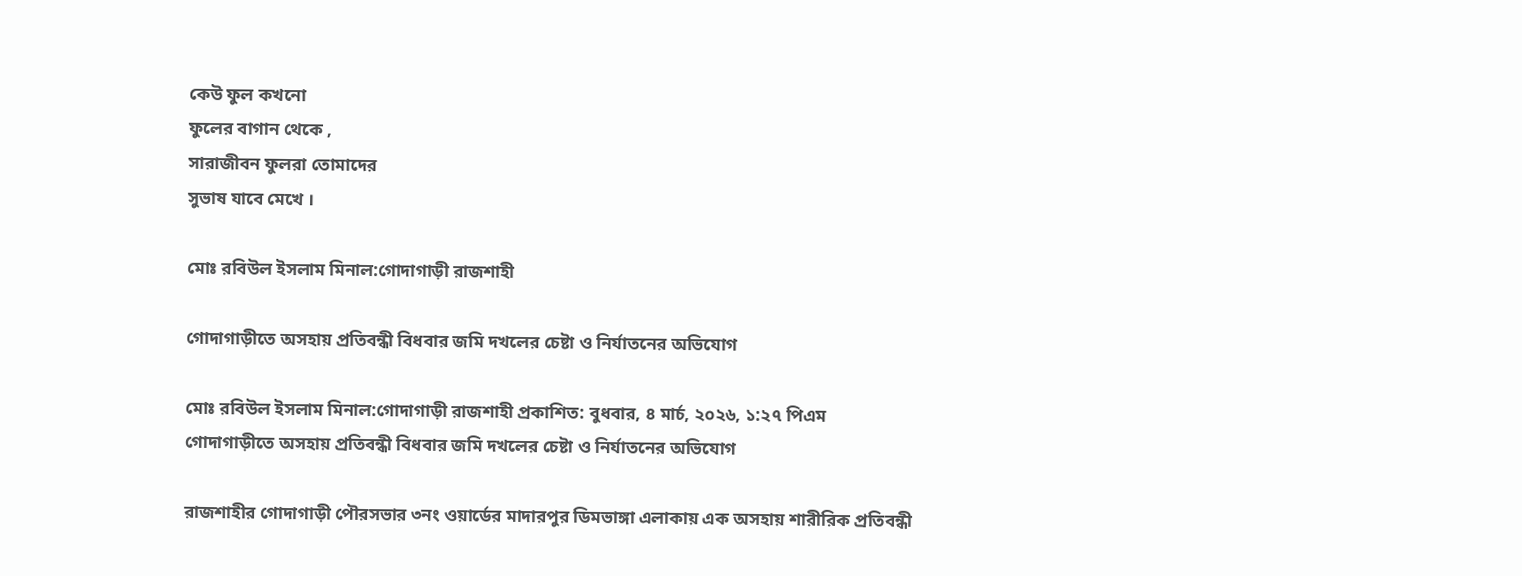কেউ ফুল কখনো
ফুলের বাগান থেকে ,
সারাজীবন ফুলরা তোমাদের
সুভাষ যাবে মেখে ।

মোঃ রবিউল ইসলাম মিনাল:গোদাগাড়ী রাজশাহী

গোদাগাড়ীতে অসহায় প্রতিবন্ধী বিধবার জমি দখলের চেষ্টা ও নির্যাতনের অভিযোগ

মোঃ রবিউল ইসলাম মিনাল:গোদাগাড়ী রাজশাহী প্রকাশিত: বুধবার, ৪ মার্চ, ২০২৬, ১:২৭ পিএম
গোদাগাড়ীতে অসহায় প্রতিবন্ধী বিধবার জমি দখলের চেষ্টা ও নির্যাতনের অভিযোগ

রাজশাহীর গোদাগাড়ী পৌরসভার ৩নং ওয়ার্ডের মাদারপুর ডিমভাঙ্গা এলাকায় এক অসহায় শারীরিক প্রতিবন্ধী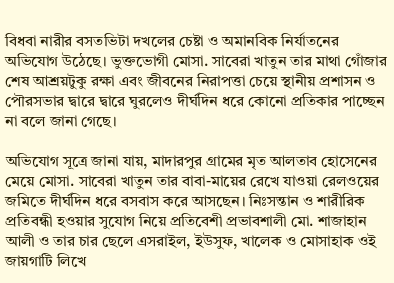বিধবা নারীর বসতভিটা দখলের চেষ্টা ও অমানবিক নির্যাতনের অভিযোগ উঠেছে। ভুক্তভোগী মোসা. সাবেরা খাতুন তার মাথা গোঁজার শেষ আশ্রয়টুকু রক্ষা এবং জীবনের নিরাপত্তা চেয়ে স্থানীয় প্রশাসন ও পৌরসভার দ্বারে দ্বারে ঘুরলেও দীর্ঘদিন ধরে কোনো প্রতিকার পাচ্ছেন না বলে জানা গেছে।

অভিযোগ সূত্রে জানা যায়, মাদারপুর গ্রামের মৃত আলতাব হোসেনের মেয়ে মোসা. সাবেরা খাতুন তার বাবা-মায়ের রেখে যাওয়া রেলওয়ের জমিতে দীর্ঘদিন ধরে বসবাস করে আসছেন। নিঃসন্তান ও শারীরিক প্রতিবন্ধী হওয়ার সুযোগ নিয়ে প্রতিবেশী প্রভাবশালী মো. শাজাহান আলী ও তার চার ছেলে এসরাইল, ইউসুফ, খালেক ও মোসাহাক ওই জায়গাটি লিখে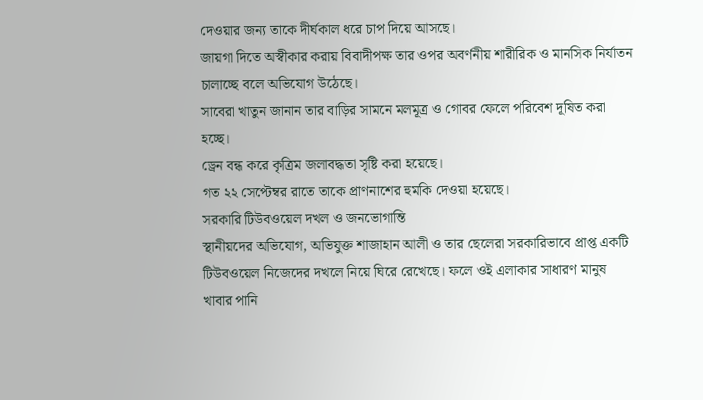দেওয়ার জন্য তাকে দীর্ঘকাল ধরে চাপ দিয়ে আসছে।
জায়গা দিতে অস্বীকার করায় বিবাদীপক্ষ তার ওপর অবর্ণনীয় শারীরিক ও মানসিক নির্যাতন চালাচ্ছে বলে অভিযোগ উঠেছে।
সাবেরা খাতুন জানান তার বাড়ির সামনে মলমূত্র ও গোবর ফেলে পরিবেশ দূষিত করা হচ্ছে।
ড্রেন বন্ধ করে কৃত্রিম জলাবদ্ধতা সৃষ্টি করা হয়েছে।
গত ২২ সেপ্টেম্বর রাতে তাকে প্রাণনাশের হুমকি দেওয়া হয়েছে।
সরকারি টিউবওয়েল দখল ও জনভোগান্তি
স্থানীয়দের অভিযোগ, অভিযুক্ত শাজাহান আলী ও তার ছেলেরা সরকারিভাবে প্রাপ্ত একটি টিউবওয়েল নিজেদের দখলে নিয়ে ঘিরে রেখেছে। ফলে ওই এলাকার সাধারণ মানুষ খাবার পানি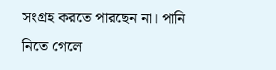সংগ্রহ করতে পারছেন না। পানি নিতে গেলে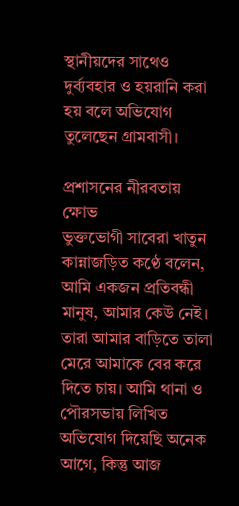স্থানীয়দের সাথেও দুর্ব্যবহার ও হয়রানি করা হয় বলে অভিযোগ তুলেছেন গ্রামবাসী।

প্রশাসনের নীরবতায় ক্ষোভ
ভুক্তভোগী সাবেরা খাতুন কান্নাজড়িত কণ্ঠে বলেন, আমি একজন প্রতিবন্ধী মানুষ, আমার কেউ নেই। তারা আমার বাড়িতে তালা মেরে আমাকে বের করে দিতে চায়। আমি থানা ও পৌরসভায় লিখিত অভিযোগ দিয়েছি অনেক আগে, কিন্তু আজ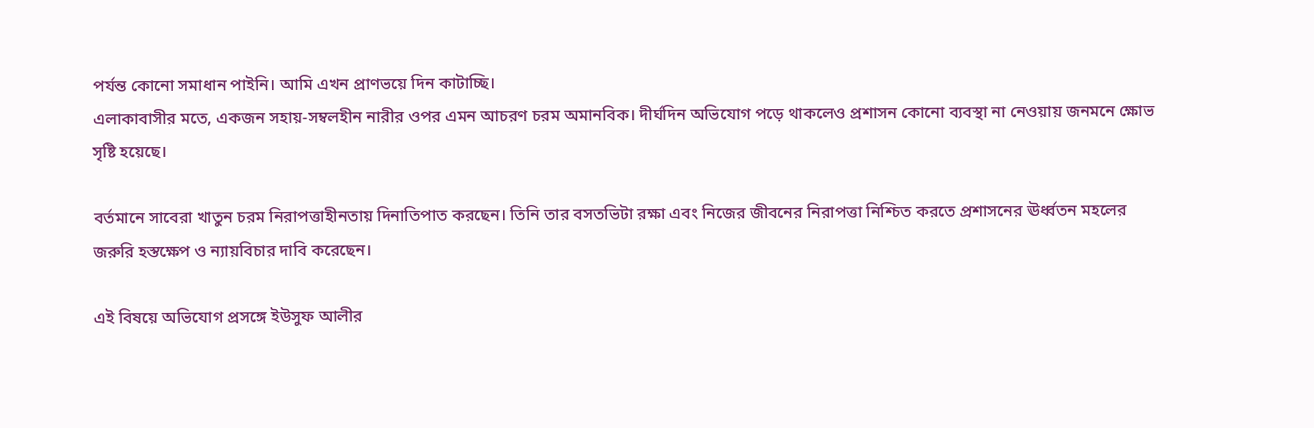পর্যন্ত কোনো সমাধান পাইনি। আমি এখন প্রাণভয়ে দিন কাটাচ্ছি।
এলাকাবাসীর মতে, একজন সহায়-সম্বলহীন নারীর ওপর এমন আচরণ চরম অমানবিক। দীর্ঘদিন অভিযোগ পড়ে থাকলেও প্রশাসন কোনো ব্যবস্থা না নেওয়ায় জনমনে ক্ষোভ সৃষ্টি হয়েছে।

বর্তমানে সাবেরা খাতুন চরম নিরাপত্তাহীনতায় দিনাতিপাত করছেন। তিনি তার বসতভিটা রক্ষা এবং নিজের জীবনের নিরাপত্তা নিশ্চিত করতে প্রশাসনের ঊর্ধ্বতন মহলের জরুরি হস্তক্ষেপ ও ন্যায়বিচার দাবি করেছেন।

এই বিষয়ে অভিযোগ প্রসঙ্গে ইউসুফ আলীর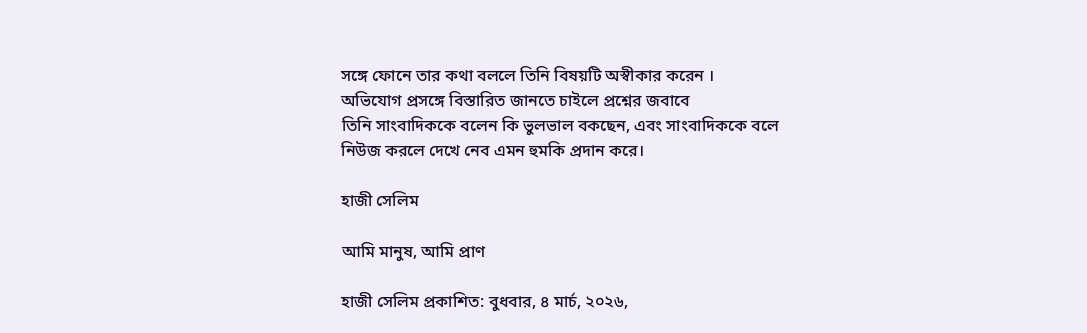সঙ্গে ফোনে তার কথা বললে তিনি বিষয়টি অস্বীকার করেন ।
অভিযোগ প্রসঙ্গে বিস্তারিত জানতে চাইলে প্রশ্নের জবাবে
তিনি সাংবাদিককে বলেন কি ভুলভাল বকছেন, এবং সাংবাদিককে বলে নিউজ করলে দেখে নেব ‌এমন হুমকি প্রদান করে।

হাজী সেলিম

আমি মানুষ, আমি প্রাণ

হাজী সেলিম প্রকাশিত: বুধবার, ৪ মার্চ, ২০২৬,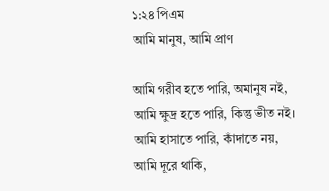১:২৪ পিএম
আমি মানুষ, আমি প্রাণ

আমি গরীব হতে পারি, অমানুষ নই,
আমি ক্ষুদ্র হতে পারি, কিন্তু ভীত নই।
আমি হাসাতে পারি, কাঁদাতে নয়,
আমি দূরে থাকি,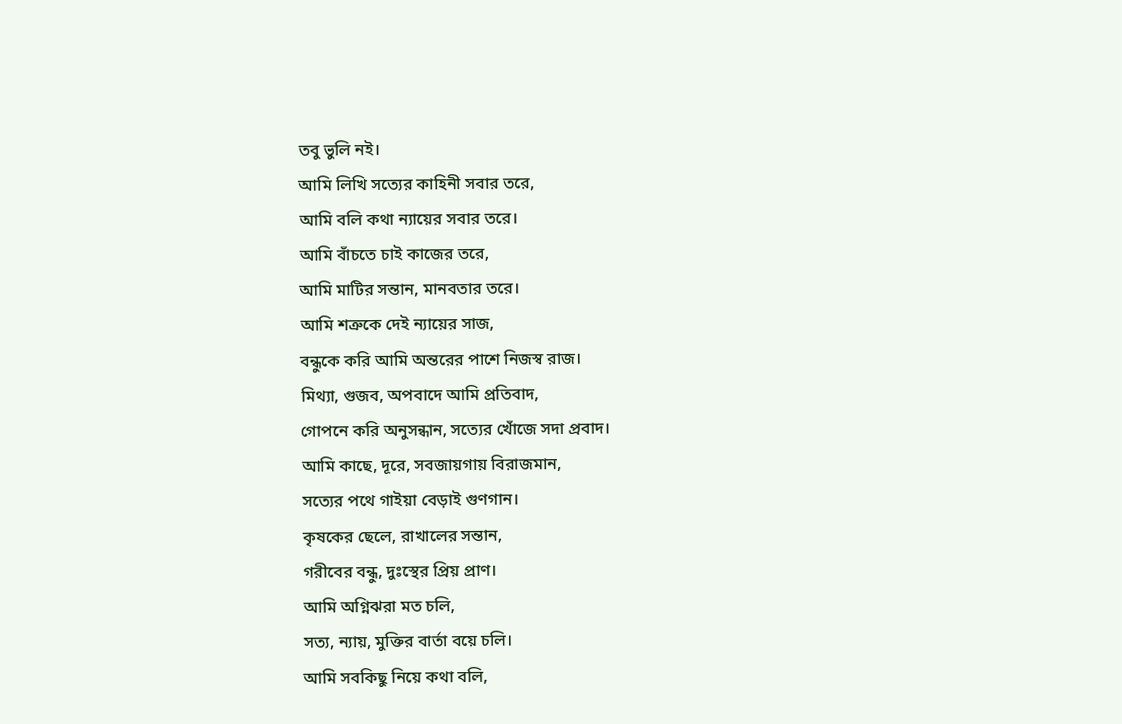তবু ভুলি নই।
আমি লিখি সত্যের কাহিনী সবার তরে,
আমি বলি কথা ন্যায়ের সবার তরে।
আমি বাঁচতে চাই কাজের তরে,
আমি মাটির সন্তান, মানবতার তরে।
আমি শত্রুকে দেই ন্যায়ের সাজ,
বন্ধুকে করি আমি অন্তরের পাশে নিজস্ব রাজ।
মিথ্যা, গুজব, অপবাদে আমি প্রতিবাদ,
গোপনে করি অনুসন্ধান, সত্যের খোঁজে সদা প্রবাদ।
আমি কাছে, দূরে, সবজায়গায় বিরাজমান,
সত্যের পথে গাইয়া বেড়াই গুণগান।
কৃষকের ছেলে, রাখালের সন্তান,
গরীবের বন্ধু, দুঃস্থের প্রিয় প্রাণ।
আমি অগ্নিঝরা মত চলি,
সত্য, ন্যায়, মুক্তির বার্তা বয়ে চলি।
আমি সবকিছু নিয়ে কথা বলি,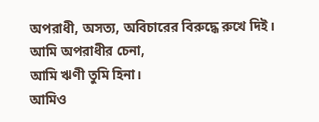অপরাধী, অসত্য, অবিচারের বিরুদ্ধে রুখে দিই।
আমি অপরাধীর চেনা,
আমি ঋণী তুমি হিনা।
আমিও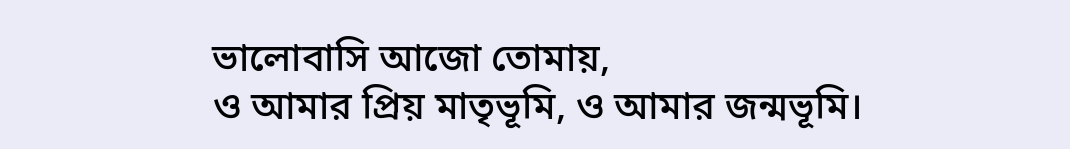ভালোবাসি আজো তোমায়,
ও আমার প্রিয় মাতৃভূমি, ও আমার জন্মভূমি।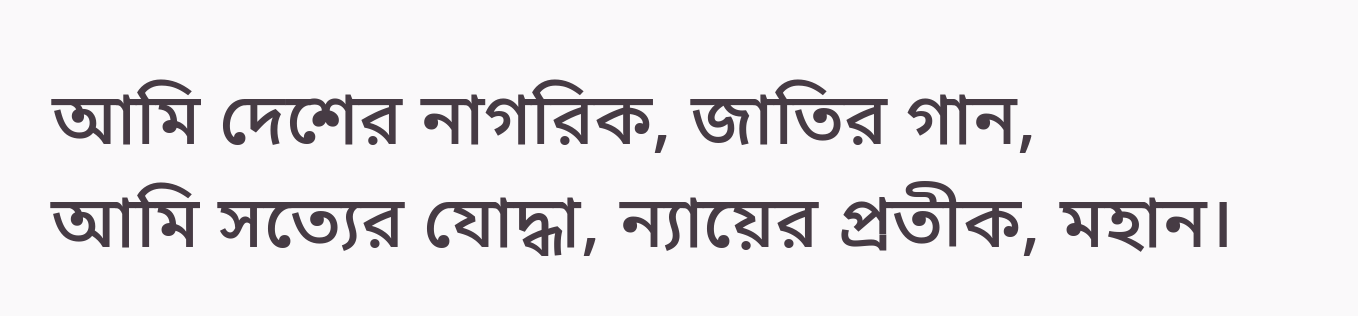আমি দেশের নাগরিক, জাতির গান,
আমি সত্যের যোদ্ধা, ন্যায়ের প্রতীক, মহান।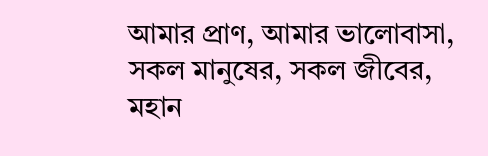আমার প্রাণ, আমার ভালোবাসা,
সকল মানুষের, সকল জীবের, মহান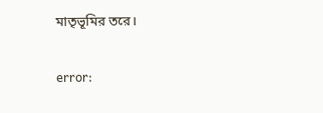মাতৃভূমির তরে।

error: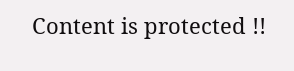Content is protected !!